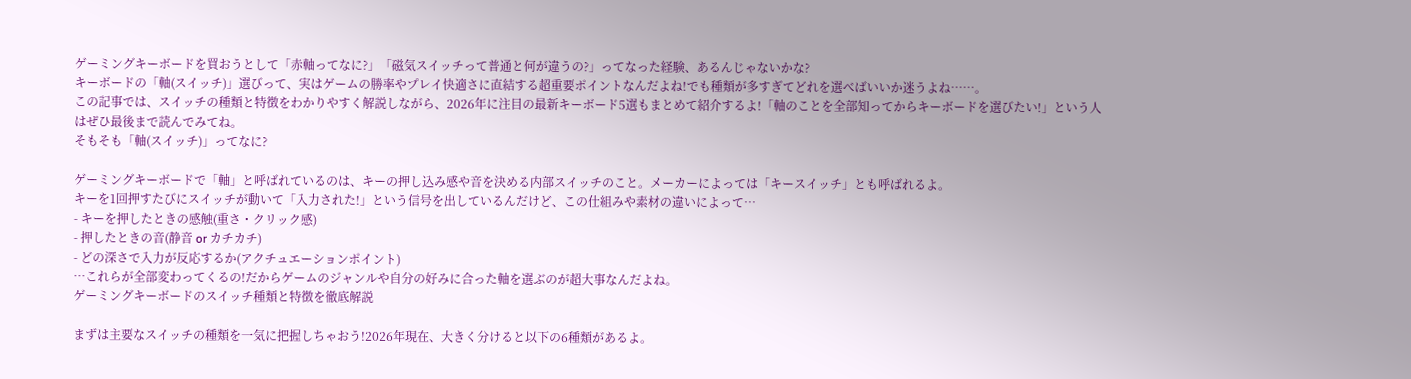ゲーミングキーボードを買おうとして「赤軸ってなに?」「磁気スイッチって普通と何が違うの?」ってなった経験、あるんじゃないかな?
キーボードの「軸(スイッチ)」選びって、実はゲームの勝率やプレイ快適さに直結する超重要ポイントなんだよね!でも種類が多すぎてどれを選べばいいか迷うよね……。
この記事では、スイッチの種類と特徴をわかりやすく解説しながら、2026年に注目の最新キーボード5選もまとめて紹介するよ!「軸のことを全部知ってからキーボードを選びたい!」という人はぜひ最後まで読んでみてね。
そもそも「軸(スイッチ)」ってなに?

ゲーミングキーボードで「軸」と呼ばれているのは、キーの押し込み感や音を決める内部スイッチのこと。メーカーによっては「キースイッチ」とも呼ばれるよ。
キーを1回押すたびにスイッチが動いて「入力された!」という信号を出しているんだけど、この仕組みや素材の違いによって…
- キーを押したときの感触(重さ・クリック感)
- 押したときの音(静音 or カチカチ)
- どの深さで入力が反応するか(アクチュエーションポイント)
…これらが全部変わってくるの!だからゲームのジャンルや自分の好みに合った軸を選ぶのが超大事なんだよね。
ゲーミングキーボードのスイッチ種類と特徴を徹底解説

まずは主要なスイッチの種類を一気に把握しちゃおう!2026年現在、大きく分けると以下の6種類があるよ。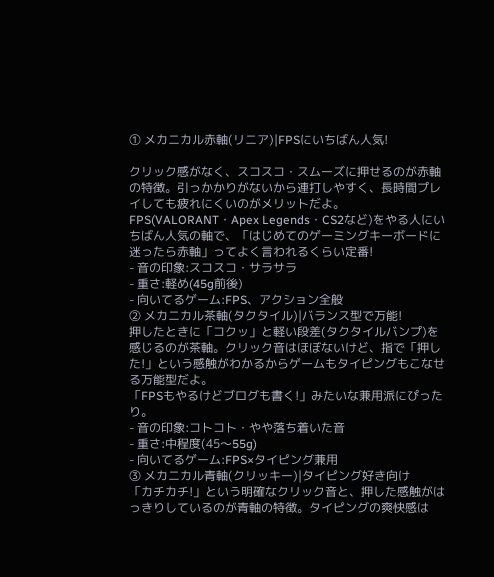① メカニカル赤軸(リニア)|FPSにいちばん人気!

クリック感がなく、スコスコ・スムーズに押せるのが赤軸の特徴。引っかかりがないから連打しやすく、長時間プレイしても疲れにくいのがメリットだよ。
FPS(VALORANT・Apex Legends・CS2など)をやる人にいちばん人気の軸で、「はじめてのゲーミングキーボードに迷ったら赤軸」ってよく言われるくらい定番!
- 音の印象:スコスコ・サラサラ
- 重さ:軽め(45g前後)
- 向いてるゲーム:FPS、アクション全般
② メカニカル茶軸(タクタイル)|バランス型で万能!
押したときに「コクッ」と軽い段差(タクタイルバンプ)を感じるのが茶軸。クリック音はほぼないけど、指で「押した!」という感触がわかるからゲームもタイピングもこなせる万能型だよ。
「FPSもやるけどブログも書く!」みたいな兼用派にぴったり。
- 音の印象:コトコト・やや落ち着いた音
- 重さ:中程度(45〜55g)
- 向いてるゲーム:FPS×タイピング兼用
③ メカニカル青軸(クリッキー)|タイピング好き向け
「カチカチ!」という明確なクリック音と、押した感触がはっきりしているのが青軸の特徴。タイピングの爽快感は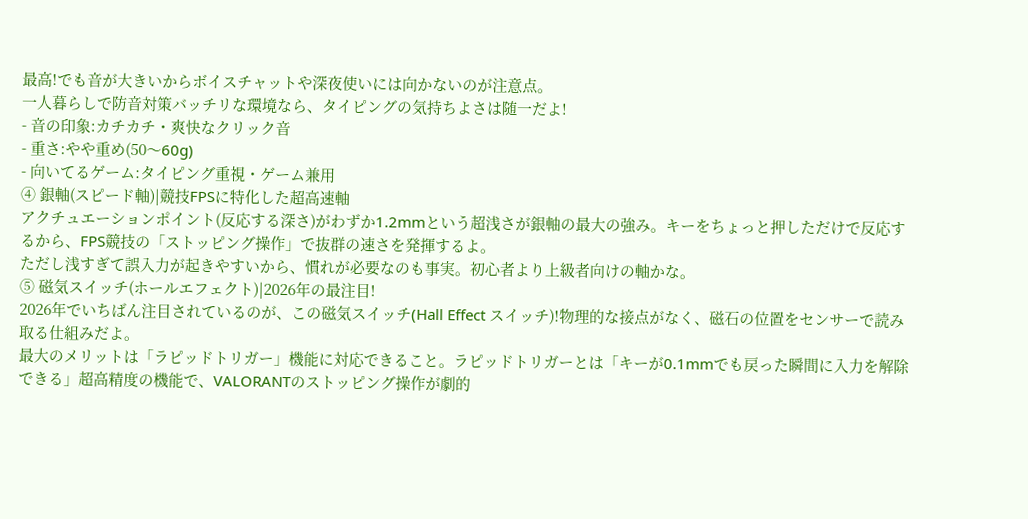最高!でも音が大きいからボイスチャットや深夜使いには向かないのが注意点。
一人暮らしで防音対策バッチリな環境なら、タイピングの気持ちよさは随一だよ!
- 音の印象:カチカチ・爽快なクリック音
- 重さ:やや重め(50〜60g)
- 向いてるゲーム:タイピング重視・ゲーム兼用
④ 銀軸(スピード軸)|競技FPSに特化した超高速軸
アクチュエーションポイント(反応する深さ)がわずか1.2mmという超浅さが銀軸の最大の強み。キーをちょっと押しただけで反応するから、FPS競技の「ストッピング操作」で抜群の速さを発揮するよ。
ただし浅すぎて誤入力が起きやすいから、慣れが必要なのも事実。初心者より上級者向けの軸かな。
⑤ 磁気スイッチ(ホールエフェクト)|2026年の最注目!
2026年でいちばん注目されているのが、この磁気スイッチ(Hall Effect スイッチ)!物理的な接点がなく、磁石の位置をセンサーで読み取る仕組みだよ。
最大のメリットは「ラピッドトリガー」機能に対応できること。ラピッドトリガーとは「キーが0.1mmでも戻った瞬間に入力を解除できる」超高精度の機能で、VALORANTのストッピング操作が劇的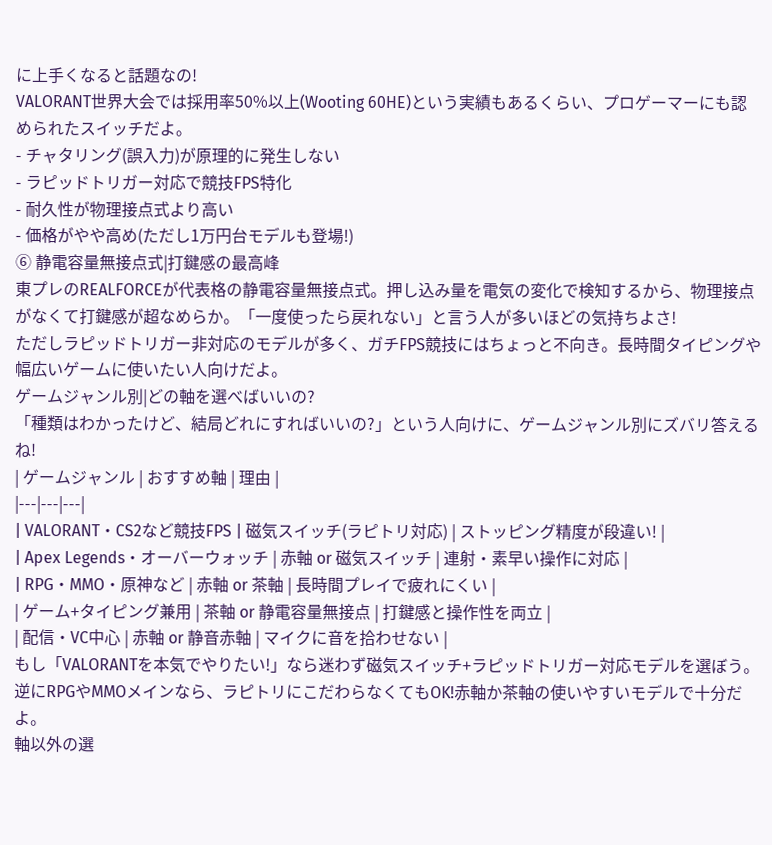に上手くなると話題なの!
VALORANT世界大会では採用率50%以上(Wooting 60HE)という実績もあるくらい、プロゲーマーにも認められたスイッチだよ。
- チャタリング(誤入力)が原理的に発生しない
- ラピッドトリガー対応で競技FPS特化
- 耐久性が物理接点式より高い
- 価格がやや高め(ただし1万円台モデルも登場!)
⑥ 静電容量無接点式|打鍵感の最高峰
東プレのREALFORCEが代表格の静電容量無接点式。押し込み量を電気の変化で検知するから、物理接点がなくて打鍵感が超なめらか。「一度使ったら戻れない」と言う人が多いほどの気持ちよさ!
ただしラピッドトリガー非対応のモデルが多く、ガチFPS競技にはちょっと不向き。長時間タイピングや幅広いゲームに使いたい人向けだよ。
ゲームジャンル別|どの軸を選べばいいの?
「種類はわかったけど、結局どれにすればいいの?」という人向けに、ゲームジャンル別にズバリ答えるね!
| ゲームジャンル | おすすめ軸 | 理由 |
|---|---|---|
| VALORANT・CS2など競技FPS | 磁気スイッチ(ラピトリ対応) | ストッピング精度が段違い! |
| Apex Legends・オーバーウォッチ | 赤軸 or 磁気スイッチ | 連射・素早い操作に対応 |
| RPG・MMO・原神など | 赤軸 or 茶軸 | 長時間プレイで疲れにくい |
| ゲーム+タイピング兼用 | 茶軸 or 静電容量無接点 | 打鍵感と操作性を両立 |
| 配信・VC中心 | 赤軸 or 静音赤軸 | マイクに音を拾わせない |
もし「VALORANTを本気でやりたい!」なら迷わず磁気スイッチ+ラピッドトリガー対応モデルを選ぼう。逆にRPGやMMOメインなら、ラピトリにこだわらなくてもOK!赤軸か茶軸の使いやすいモデルで十分だよ。
軸以外の選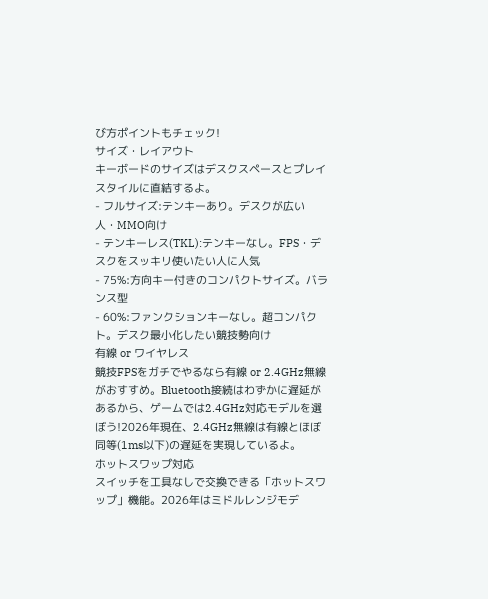び方ポイントもチェック!
サイズ・レイアウト
キーボードのサイズはデスクスペースとプレイスタイルに直結するよ。
- フルサイズ:テンキーあり。デスクが広い人・MMO向け
- テンキーレス(TKL):テンキーなし。FPS・デスクをスッキリ使いたい人に人気
- 75%:方向キー付きのコンパクトサイズ。バランス型
- 60%:ファンクションキーなし。超コンパクト。デスク最小化したい競技勢向け
有線 or ワイヤレス
競技FPSをガチでやるなら有線 or 2.4GHz無線がおすすめ。Bluetooth接続はわずかに遅延があるから、ゲームでは2.4GHz対応モデルを選ぼう!2026年現在、2.4GHz無線は有線とほぼ同等(1ms以下)の遅延を実現しているよ。
ホットスワップ対応
スイッチを工具なしで交換できる「ホットスワップ」機能。2026年はミドルレンジモデ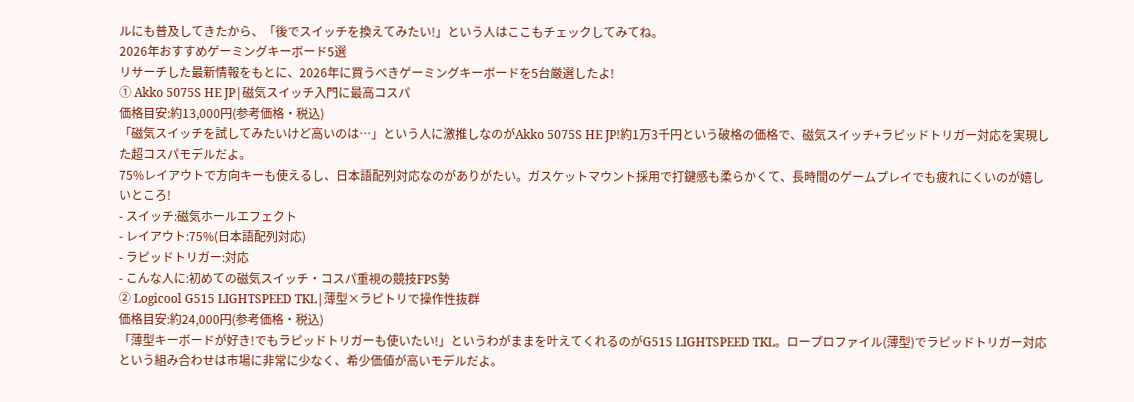ルにも普及してきたから、「後でスイッチを換えてみたい!」という人はここもチェックしてみてね。
2026年おすすめゲーミングキーボード5選
リサーチした最新情報をもとに、2026年に買うべきゲーミングキーボードを5台厳選したよ!
① Akko 5075S HE JP|磁気スイッチ入門に最高コスパ
価格目安:約13,000円(参考価格・税込)
「磁気スイッチを試してみたいけど高いのは…」という人に激推しなのがAkko 5075S HE JP!約1万3千円という破格の価格で、磁気スイッチ+ラピッドトリガー対応を実現した超コスパモデルだよ。
75%レイアウトで方向キーも使えるし、日本語配列対応なのがありがたい。ガスケットマウント採用で打鍵感も柔らかくて、長時間のゲームプレイでも疲れにくいのが嬉しいところ!
- スイッチ:磁気ホールエフェクト
- レイアウト:75%(日本語配列対応)
- ラピッドトリガー:対応
- こんな人に:初めての磁気スイッチ・コスパ重視の競技FPS勢
② Logicool G515 LIGHTSPEED TKL|薄型×ラピトリで操作性抜群
価格目安:約24,000円(参考価格・税込)
「薄型キーボードが好き!でもラピッドトリガーも使いたい!」というわがままを叶えてくれるのがG515 LIGHTSPEED TKL。ロープロファイル(薄型)でラピッドトリガー対応という組み合わせは市場に非常に少なく、希少価値が高いモデルだよ。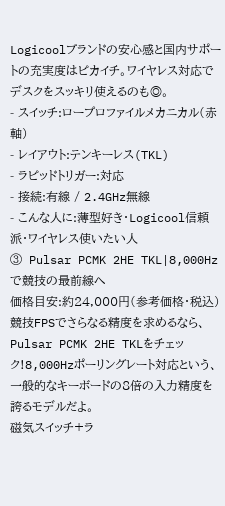Logicoolブランドの安心感と国内サポートの充実度はピカイチ。ワイヤレス対応でデスクをスッキリ使えるのも◎。
- スイッチ:ロープロファイルメカニカル(赤軸)
- レイアウト:テンキーレス(TKL)
- ラピッドトリガー:対応
- 接続:有線 / 2.4GHz無線
- こんな人に:薄型好き・Logicool信頼派・ワイヤレス使いたい人
③ Pulsar PCMK 2HE TKL|8,000Hzで競技の最前線へ
価格目安:約24,000円(参考価格・税込)
競技FPSでさらなる精度を求めるなら、Pulsar PCMK 2HE TKLをチェック!8,000Hzポーリングレート対応という、一般的なキーボードの8倍の入力精度を誇るモデルだよ。
磁気スイッチ+ラ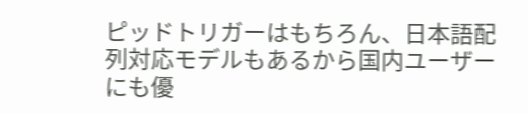ピッドトリガーはもちろん、日本語配列対応モデルもあるから国内ユーザーにも優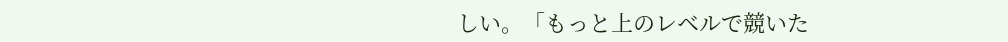しい。「もっと上のレベルで競いた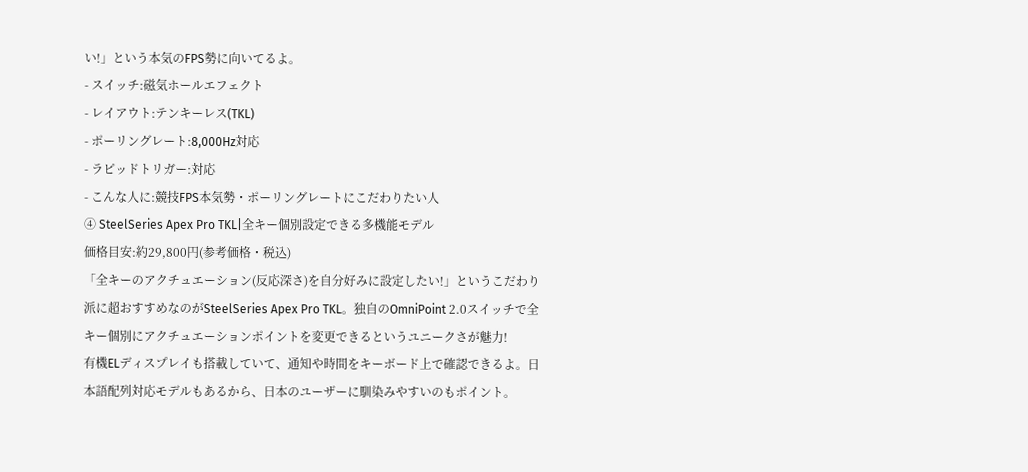い!」という本気のFPS勢に向いてるよ。
- スイッチ:磁気ホールエフェクト
- レイアウト:テンキーレス(TKL)
- ポーリングレート:8,000Hz対応
- ラピッドトリガー:対応
- こんな人に:競技FPS本気勢・ポーリングレートにこだわりたい人
④ SteelSeries Apex Pro TKL|全キー個別設定できる多機能モデル
価格目安:約29,800円(参考価格・税込)
「全キーのアクチュエーション(反応深さ)を自分好みに設定したい!」というこだわり派に超おすすめなのがSteelSeries Apex Pro TKL。独自のOmniPoint 2.0スイッチで全キー個別にアクチュエーションポイントを変更できるというユニークさが魅力!
有機ELディスプレイも搭載していて、通知や時間をキーボード上で確認できるよ。日本語配列対応モデルもあるから、日本のユーザーに馴染みやすいのもポイント。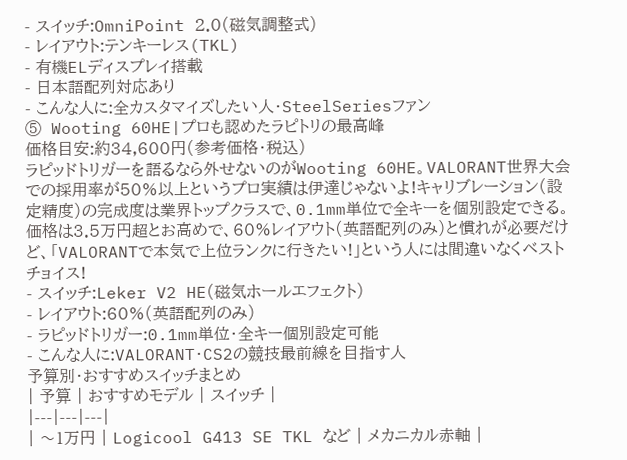- スイッチ:OmniPoint 2.0(磁気調整式)
- レイアウト:テンキーレス(TKL)
- 有機ELディスプレイ搭載
- 日本語配列対応あり
- こんな人に:全カスタマイズしたい人・SteelSeriesファン
⑤ Wooting 60HE|プロも認めたラピトリの最高峰
価格目安:約34,600円(参考価格・税込)
ラピッドトリガーを語るなら外せないのがWooting 60HE。VALORANT世界大会での採用率が50%以上というプロ実績は伊達じゃないよ!キャリブレーション(設定精度)の完成度は業界トップクラスで、0.1mm単位で全キーを個別設定できる。
価格は3.5万円超とお高めで、60%レイアウト(英語配列のみ)と慣れが必要だけど、「VALORANTで本気で上位ランクに行きたい!」という人には間違いなくベストチョイス!
- スイッチ:Leker V2 HE(磁気ホールエフェクト)
- レイアウト:60%(英語配列のみ)
- ラピッドトリガー:0.1mm単位・全キー個別設定可能
- こんな人に:VALORANT・CS2の競技最前線を目指す人
予算別・おすすめスイッチまとめ
| 予算 | おすすめモデル | スイッチ |
|---|---|---|
| 〜1万円 | Logicool G413 SE TKL など | メカニカル赤軸 |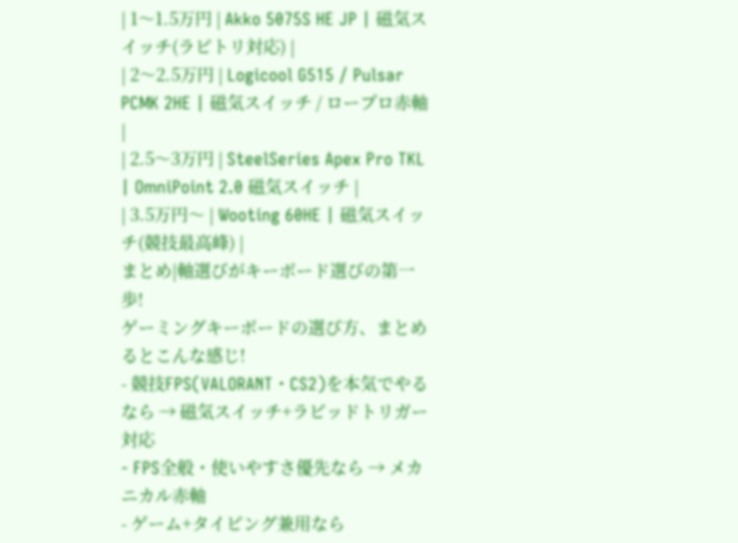| 1〜1.5万円 | Akko 5075S HE JP | 磁気スイッチ(ラピトリ対応) |
| 2〜2.5万円 | Logicool G515 / Pulsar PCMK 2HE | 磁気スイッチ / ロープロ赤軸 |
| 2.5〜3万円 | SteelSeries Apex Pro TKL | OmniPoint 2.0 磁気スイッチ |
| 3.5万円〜 | Wooting 60HE | 磁気スイッチ(競技最高峰) |
まとめ|軸選びがキーボード選びの第一歩!
ゲーミングキーボードの選び方、まとめるとこんな感じ!
- 競技FPS(VALORANT・CS2)を本気でやるなら → 磁気スイッチ+ラピッドトリガー対応
- FPS全般・使いやすさ優先なら → メカニカル赤軸
- ゲーム+タイピング兼用なら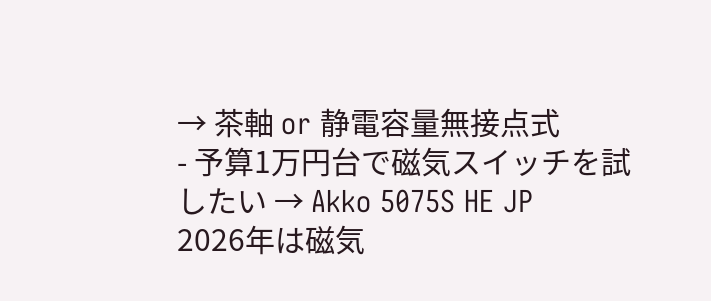→ 茶軸 or 静電容量無接点式
- 予算1万円台で磁気スイッチを試したい → Akko 5075S HE JP
2026年は磁気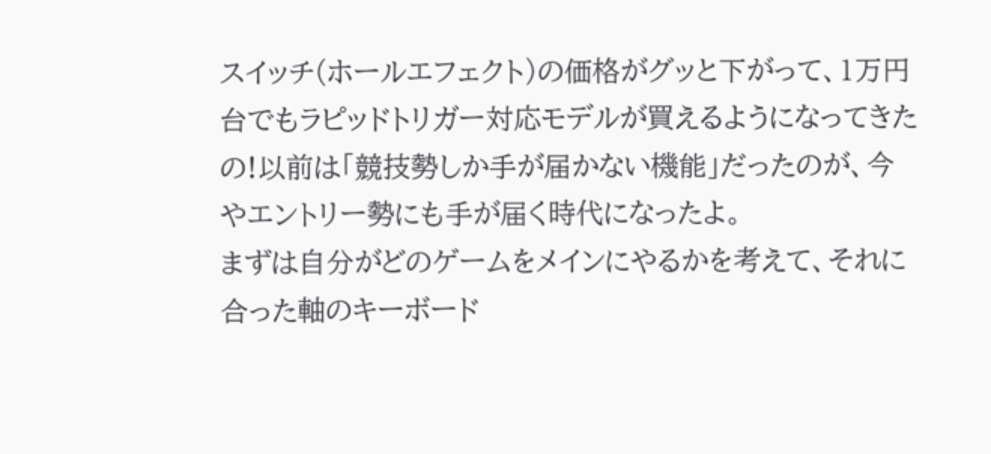スイッチ(ホールエフェクト)の価格がグッと下がって、1万円台でもラピッドトリガー対応モデルが買えるようになってきたの!以前は「競技勢しか手が届かない機能」だったのが、今やエントリー勢にも手が届く時代になったよ。
まずは自分がどのゲームをメインにやるかを考えて、それに合った軸のキーボード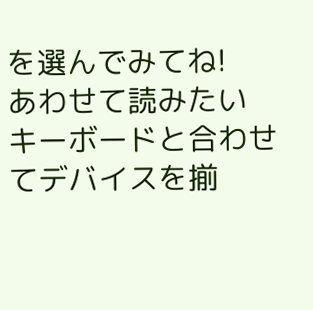を選んでみてね!
あわせて読みたい
キーボードと合わせてデバイスを揃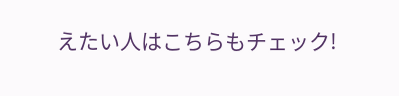えたい人はこちらもチェック!